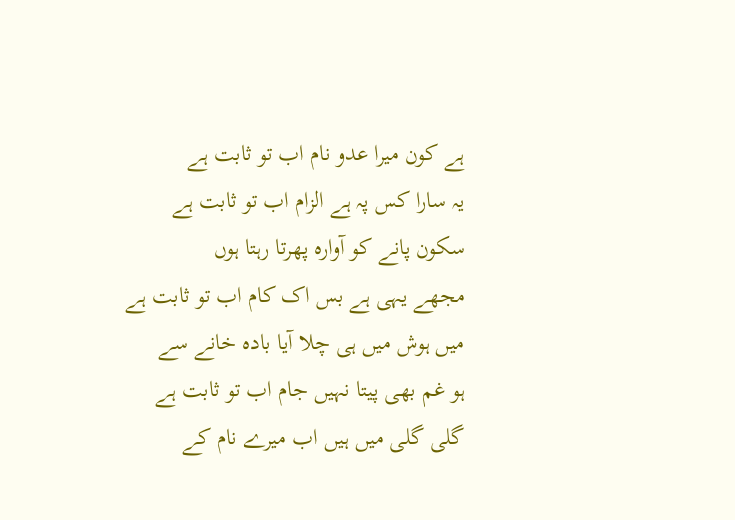ہے کون میرا عدو نام اب تو ثابت ہے
یہ سارا کس پہ ہے الزام اب تو ثابت ہے
سکون پانے کو آوارہ پھرتا رہتا ہوں
مجھے یہی ہے بس اک کام اب تو ثابت ہے
میں ہوش میں ہی چلا آیا بادہ خانے سے
ہو غم بھی پیتا نہیں جام اب تو ثابت ہے
گلی گلی میں ہیں اب میرے نام کے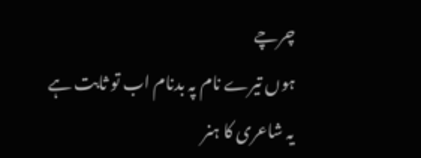چرچے
ہوں تیرے نام پہ بدنام اب تو ثابت ہے
یہ شاعری کا ہنر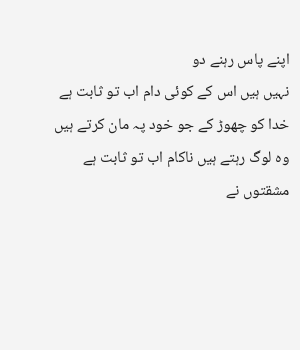اپنے پاس رہنے دو
نہیں ہیں اس کے کوئی دام اب تو ثابت ہے
خدا کو چھوڑ کے جو خود پہ مان کرتے ہیں
وہ لوگ رہتے ہیں ناکام اب تو ثابت ہے
مشقتوں نے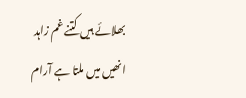بھلائے ہیں کتنے غم زاہد
انھیں میں ملتا ہے آرام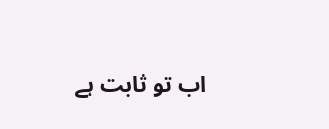اب تو ثابت ہے